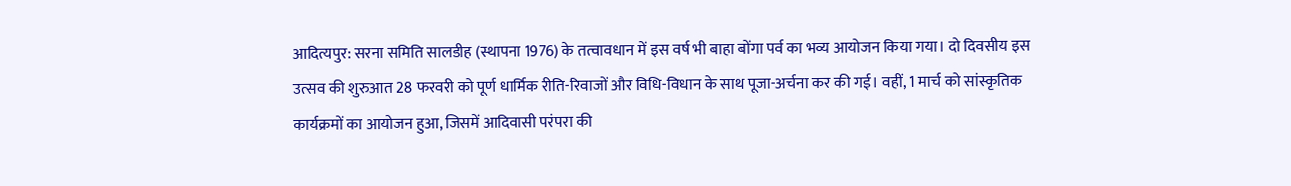आदित्यपुर: सरना समिति सालडीह (स्थापना 1976) के तत्वावधान में इस वर्ष भी बाहा बोंगा पर्व का भव्य आयोजन किया गया। दो दिवसीय इस उत्सव की शुरुआत 28 फरवरी को पूर्ण धार्मिक रीति-रिवाजों और विधि-विधान के साथ पूजा-अर्चना कर की गई। वहीं, 1 मार्च को सांस्कृतिक कार्यक्रमों का आयोजन हुआ, जिसमें आदिवासी परंपरा की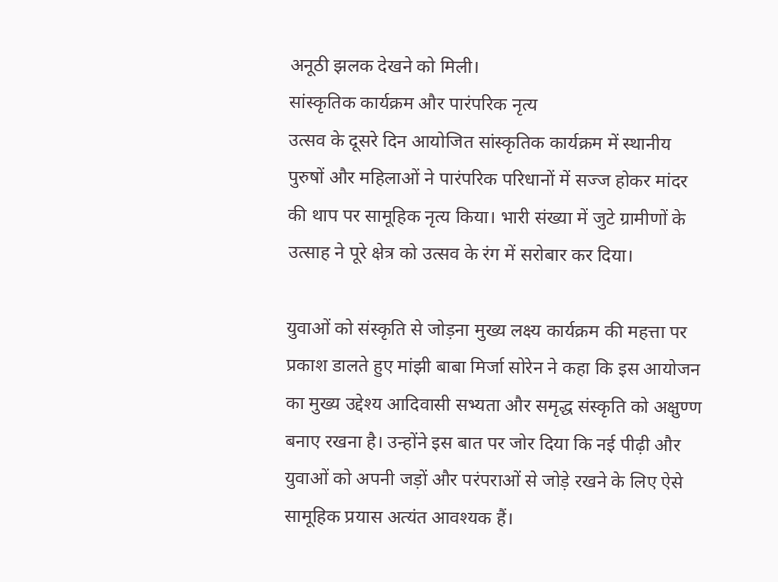अनूठी झलक देखने को मिली।
सांस्कृतिक कार्यक्रम और पारंपरिक नृत्य
उत्सव के दूसरे दिन आयोजित सांस्कृतिक कार्यक्रम में स्थानीय पुरुषों और महिलाओं ने पारंपरिक परिधानों में सज्ज होकर मांदर की थाप पर सामूहिक नृत्य किया। भारी संख्या में जुटे ग्रामीणों के उत्साह ने पूरे क्षेत्र को उत्सव के रंग में सरोबार कर दिया।

युवाओं को संस्कृति से जोड़ना मुख्य लक्ष्य कार्यक्रम की महत्ता पर प्रकाश डालते हुए मांझी बाबा मिर्जा सोरेन ने कहा कि इस आयोजन का मुख्य उद्देश्य आदिवासी सभ्यता और समृद्ध संस्कृति को अक्षुण्ण बनाए रखना है। उन्होंने इस बात पर जोर दिया कि नई पीढ़ी और युवाओं को अपनी जड़ों और परंपराओं से जोड़े रखने के लिए ऐसे सामूहिक प्रयास अत्यंत आवश्यक हैं।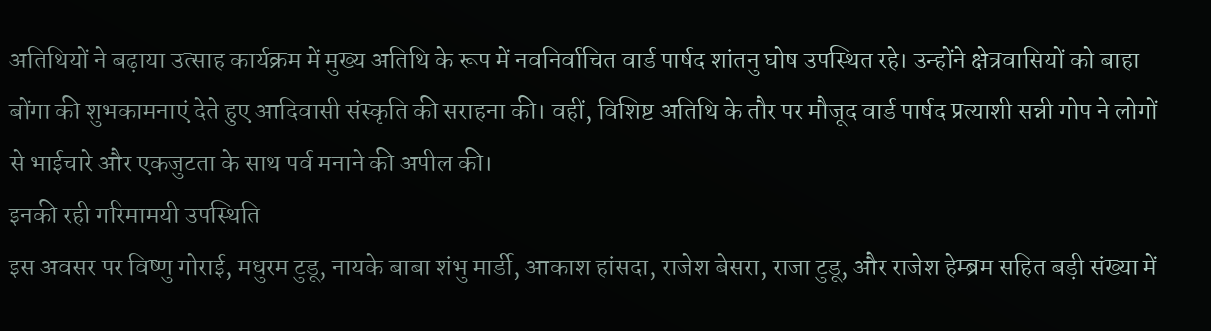अतिथियों ने बढ़ाया उत्साह कार्यक्रम में मुख्य अतिथि के रूप में नवनिर्वाचित वार्ड पार्षद शांतनु घोष उपस्थित रहे। उन्होंने क्षेत्रवासियों को बाहा बोंगा की शुभकामनाएं देते हुए आदिवासी संस्कृति की सराहना की। वहीं, विशिष्ट अतिथि के तौर पर मौजूद वार्ड पार्षद प्रत्याशी सन्नी गोप ने लोगों से भाईचारे और एकजुटता के साथ पर्व मनाने की अपील की।
इनकी रही गरिमामयी उपस्थिति
इस अवसर पर विष्णु गोराई, मधुरम टुडू, नायके बाबा शंभु मार्डी, आकाश हांसदा, राजेश बेसरा, राजा टुडू, और राजेश हेम्ब्रम सहित बड़ी संख्या में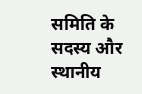समिति के सदस्य और स्थानीय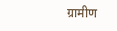ग्रामीण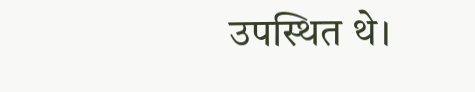उपस्थित थे।